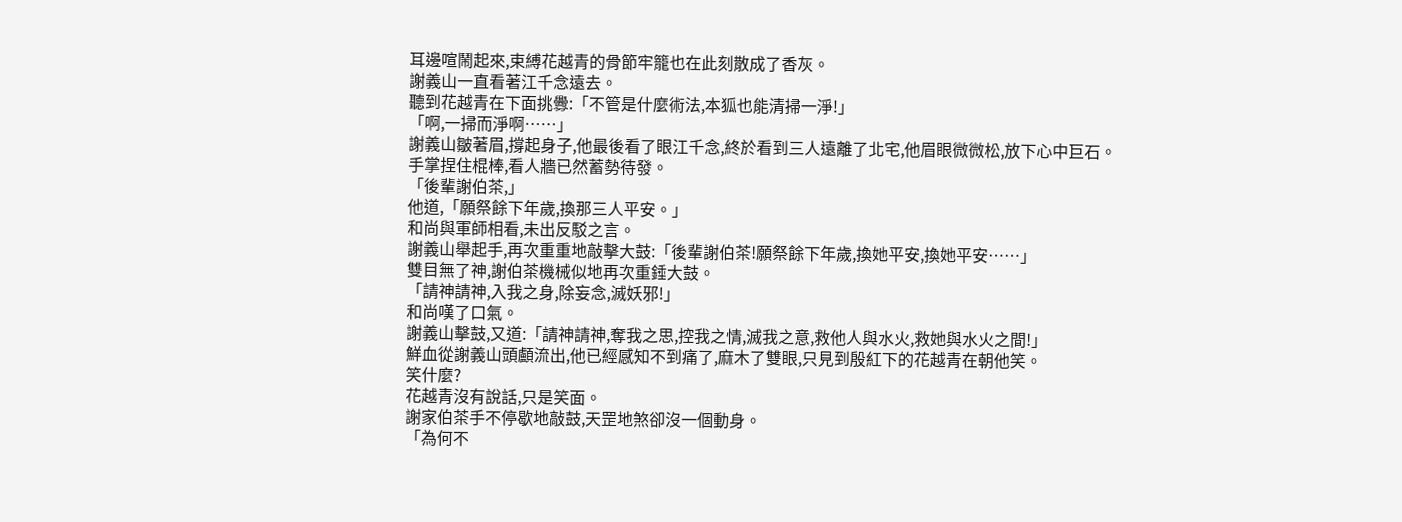耳邊喧鬧起來,束縛花越青的骨節牢籠也在此刻散成了香灰。
謝義山一直看著江千念遠去。
聽到花越青在下面挑釁:「不管是什麼術法,本狐也能清掃一淨!」
「啊,一掃而淨啊……」
謝義山皺著眉,撐起身子,他最後看了眼江千念,終於看到三人遠離了北宅,他眉眼微微松,放下心中巨石。
手掌捏住棍棒,看人牆已然蓄勢待發。
「後輩謝伯茶,」
他道,「願祭餘下年歲,換那三人平安。」
和尚與軍師相看,未出反駁之言。
謝義山舉起手,再次重重地敲擊大鼓:「後輩謝伯茶!願祭餘下年歲,換她平安,換她平安……」
雙目無了神,謝伯茶機械似地再次重錘大鼓。
「請神請神,入我之身,除妄念,滅妖邪!」
和尚嘆了口氣。
謝義山擊鼓,又道:「請神請神,奪我之思,控我之情,滅我之意,救他人與水火,救她與水火之間!」
鮮血從謝義山頭顱流出,他已經感知不到痛了,麻木了雙眼,只見到殷紅下的花越青在朝他笑。
笑什麼?
花越青沒有說話,只是笑面。
謝家伯茶手不停歇地敲鼓,天罡地煞卻沒一個動身。
「為何不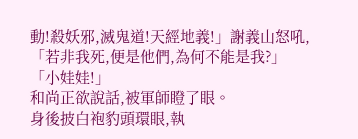動!殺妖邪,滅鬼道!天經地義!」謝義山怒吼,「若非我死,便是他們,為何不能是我?」
「小娃娃!」
和尚正欲說話,被軍師瞪了眼。
身後披白袍豹頭環眼,執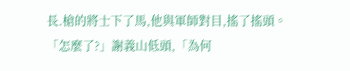長.槍的將士下了馬,他與軍師對目,搖了搖頭。
「怎麼了?」謝義山低頭,「為何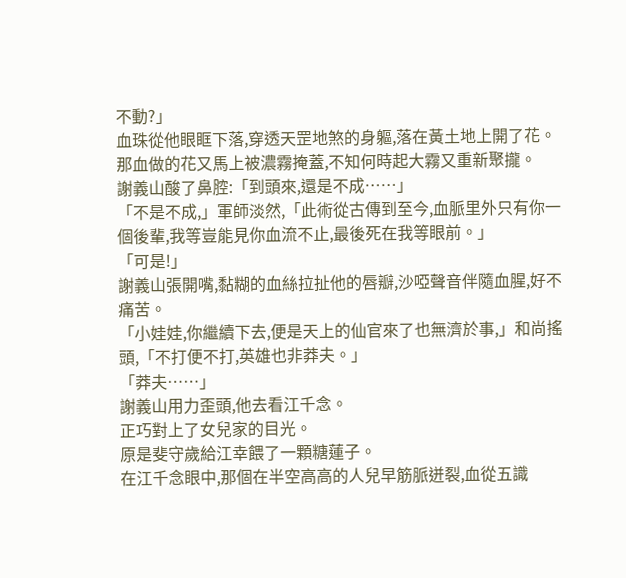不動?」
血珠從他眼眶下落,穿透天罡地煞的身軀,落在黃土地上開了花。
那血做的花又馬上被濃霧掩蓋,不知何時起大霧又重新聚攏。
謝義山酸了鼻腔:「到頭來,還是不成……」
「不是不成,」軍師淡然,「此術從古傳到至今,血脈里外只有你一個後輩,我等豈能見你血流不止,最後死在我等眼前。」
「可是!」
謝義山張開嘴,黏糊的血絲拉扯他的唇瓣,沙啞聲音伴隨血腥,好不痛苦。
「小娃娃,你繼續下去,便是天上的仙官來了也無濟於事,」和尚搖頭,「不打便不打,英雄也非莽夫。」
「莽夫……」
謝義山用力歪頭,他去看江千念。
正巧對上了女兒家的目光。
原是斐守歲給江幸餵了一顆糖蓮子。
在江千念眼中,那個在半空高高的人兒早筋脈迸裂,血從五識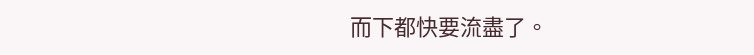而下都快要流盡了。